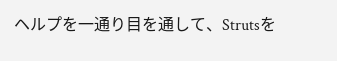ヘルプを一通り目を通して、Strutsを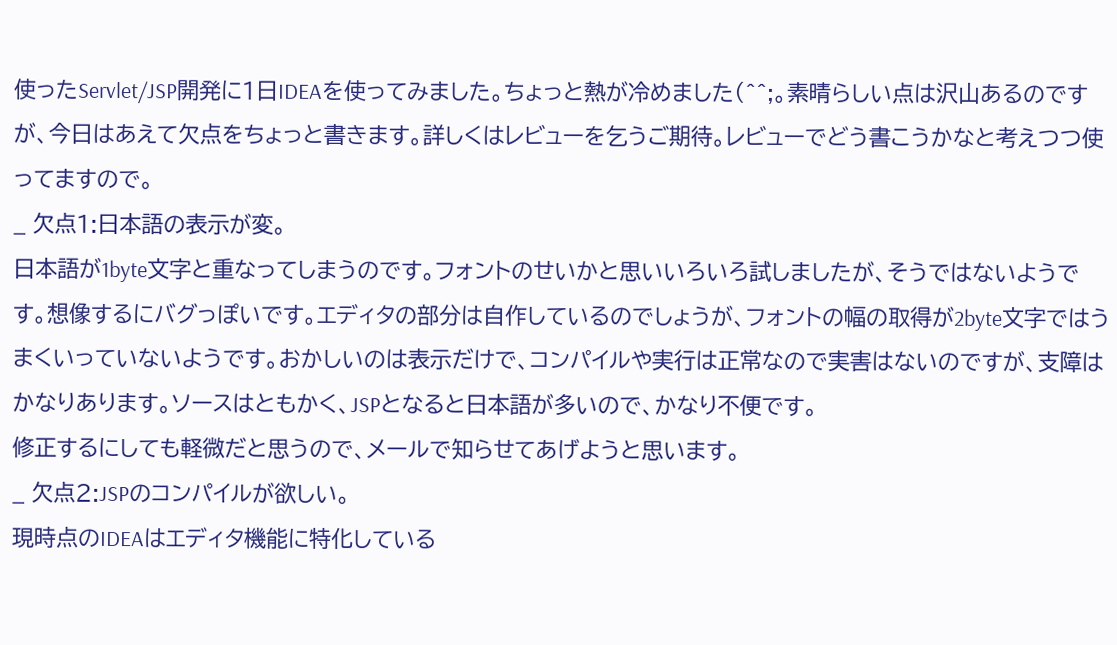使ったServlet/JSP開発に1日IDEAを使ってみました。ちょっと熱が冷めました(^^;。素晴らしい点は沢山あるのですが、今日はあえて欠点をちょっと書きます。詳しくはレビューを乞うご期待。レビューでどう書こうかなと考えつつ使ってますので。
_ 欠点1:日本語の表示が変。
日本語が1byte文字と重なってしまうのです。フォントのせいかと思いいろいろ試しましたが、そうではないようです。想像するにバグっぽいです。エディタの部分は自作しているのでしょうが、フォントの幅の取得が2byte文字ではうまくいっていないようです。おかしいのは表示だけで、コンパイルや実行は正常なので実害はないのですが、支障はかなりあります。ソースはともかく、JSPとなると日本語が多いので、かなり不便です。
修正するにしても軽微だと思うので、メールで知らせてあげようと思います。
_ 欠点2:JSPのコンパイルが欲しい。
現時点のIDEAはエディタ機能に特化している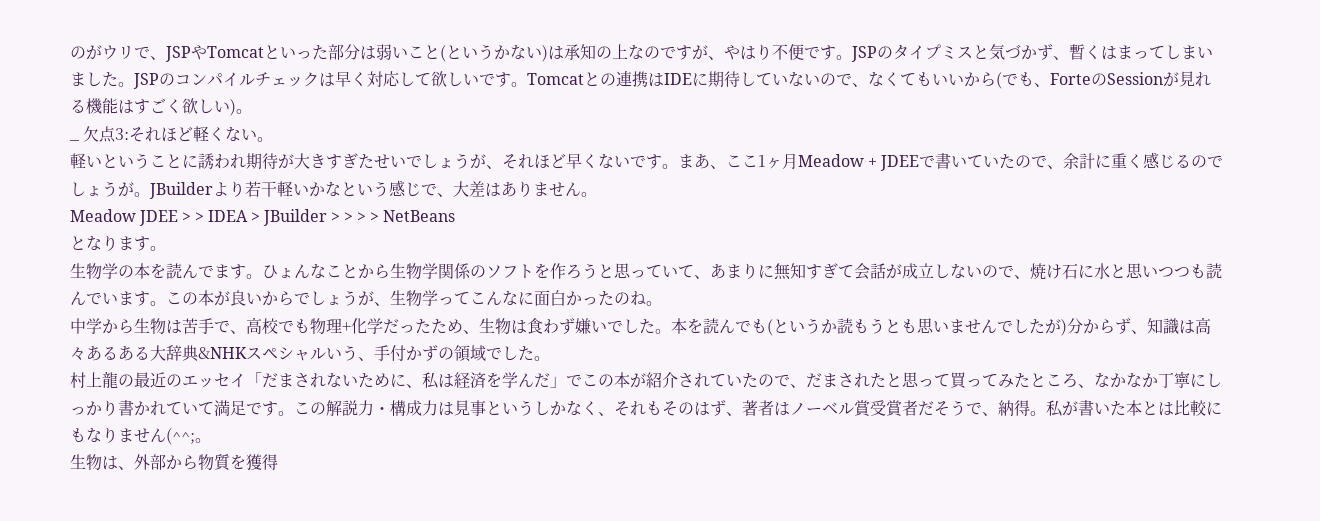のがウリで、JSPやTomcatといった部分は弱いこと(というかない)は承知の上なのですが、やはり不便です。JSPのタイプミスと気づかず、暫くはまってしまいました。JSPのコンパイルチェックは早く対応して欲しいです。Tomcatとの連携はIDEに期待していないので、なくてもいいから(でも、ForteのSessionが見れる機能はすごく欲しい)。
_ 欠点3:それほど軽くない。
軽いということに誘われ期待が大きすぎたせいでしょうが、それほど早くないです。まあ、ここ1ヶ月Meadow + JDEEで書いていたので、余計に重く感じるのでしょうが。JBuilderより若干軽いかなという感じで、大差はありません。
Meadow JDEE > > IDEA > JBuilder > > > > NetBeans
となります。
生物学の本を読んでます。ひょんなことから生物学関係のソフトを作ろうと思っていて、あまりに無知すぎて会話が成立しないので、焼け石に水と思いつつも読んでいます。この本が良いからでしょうが、生物学ってこんなに面白かったのね。
中学から生物は苦手で、高校でも物理+化学だったため、生物は食わず嫌いでした。本を読んでも(というか読もうとも思いませんでしたが)分からず、知識は高々あるある大辞典&NHKスペシャルいう、手付かずの領域でした。
村上龍の最近のエッセイ「だまされないために、私は経済を学んだ」でこの本が紹介されていたので、だまされたと思って買ってみたところ、なかなか丁寧にしっかり書かれていて満足です。この解説力・構成力は見事というしかなく、それもそのはず、著者はノーベル賞受賞者だそうで、納得。私が書いた本とは比較にもなりません(^^;。
生物は、外部から物質を獲得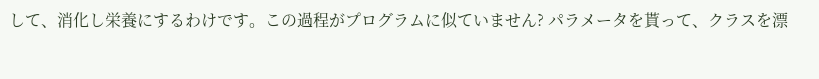して、消化し栄養にするわけです。この過程がプログラムに似ていません? パラメータを貰って、クラスを漂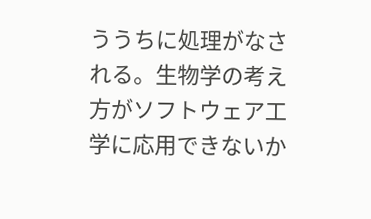ううちに処理がなされる。生物学の考え方がソフトウェア工学に応用できないか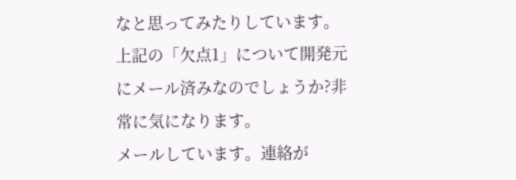なと思ってみたりしています。
上記の「欠点1」について開発元にメール済みなのでしょうか?非常に気になります。
メールしています。連絡が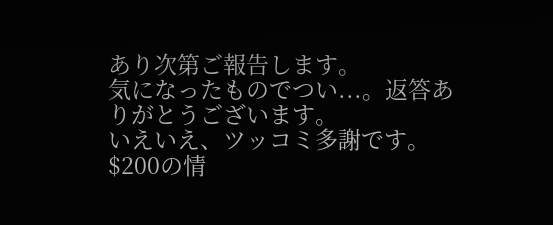あり次第ご報告します。
気になったものでつい...。返答ありがとうございます。
いえいえ、ツッコミ多謝です。$200の情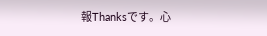報Thanksです。心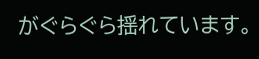がぐらぐら揺れています。